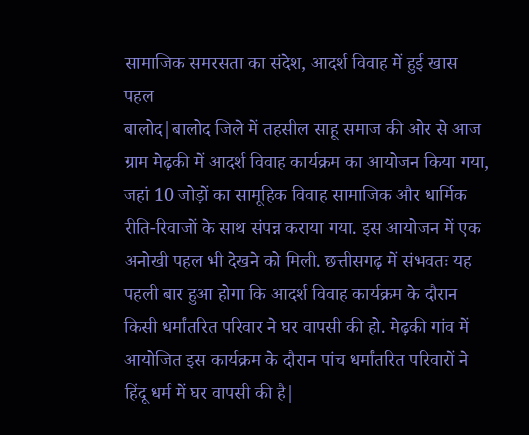सामाजिक समरसता का संदेश, आदर्श विवाह में हुई खास पहल
बालोद|बालोद जिले में तहसील साहू समाज की ओर से आज ग्राम मेढ़की में आदर्श विवाह कार्यक्रम का आयोजन किया गया, जहां 10 जोड़ों का सामूहिक विवाह सामाजिक और धार्मिक रीति-रिवाजों के साथ संपन्न कराया गया. इस आयोजन में एक अनोखी पहल भी देखने को मिली. छत्तीसगढ़ में संभवतः यह पहली बार हुआ होगा कि आदर्श विवाह कार्यक्रम के दौरान किसी धर्मांतरित परिवार ने घर वापसी की हो. मेढ़की गांव में आयोजित इस कार्यक्रम के दौरान पांच धर्मांतरित परिवारों ने हिंदू धर्म में घर वापसी की है|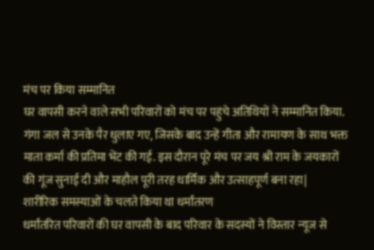मंच पर किया सम्मानित
घर वापसी करने वाले सभी परिवारों को मंच पर पहुंचे अतिथियों ने सम्मानित किया. गंगा जल से उनके पैर धुलाए गए, जिसके बाद उन्हें गीता और रामायण के साथ भक्त माता कर्मा की प्रतिमा भेंट की गई. इस दौरान पूरे मंच पर जय श्री राम के जयकारों की गूंज सुनाई दी और माहौल पूरी तरह धार्मिक और उत्साहपूर्ण बना रहा|
शारीरिक समस्याओं के चलते किया था धर्मांतरण
धर्मांतरित परिवारों की घर वापसी के बाद परिवार के सदस्यों ने विस्तार न्यूज से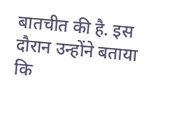बातचीत की है. इस दौरान उन्होंने बताया कि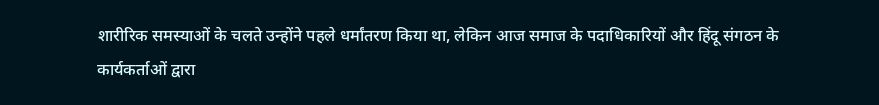शारीरिक समस्याओं के चलते उन्होंने पहले धर्मांतरण किया था, लेकिन आज समाज के पदाधिकारियों और हिंदू संगठन के कार्यकर्ताओं द्वारा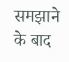समझाने के बाद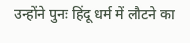उन्होंने पुनः हिंदू धर्म में लौटने का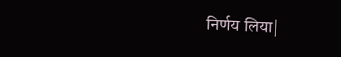निर्णय लिया|